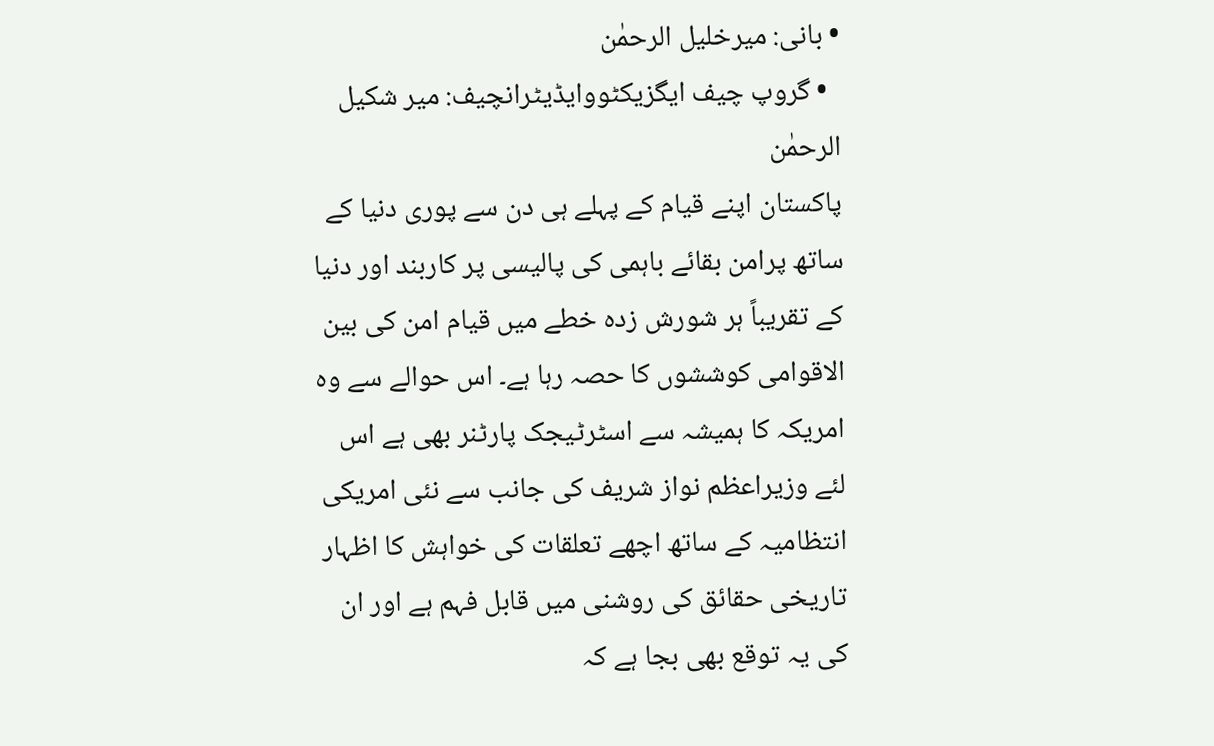• بانی: میرخلیل الرحمٰن
  • گروپ چیف ایگزیکٹووایڈیٹرانچیف: میر شکیل الرحمٰن
پاکستان اپنے قیام کے پہلے ہی دن سے پوری دنیا کے ساتھ پرامن بقائے باہمی کی پالیسی پر کاربند اور دنیا کے تقریباً ہر شورش زدہ خطے میں قیام امن کی بین الاقوامی کوششوں کا حصہ رہا ہے۔ اس حوالے سے وہ امریکہ کا ہمیشہ سے اسٹرٹیجک پارٹنر بھی ہے اس لئے وزیراعظم نواز شریف کی جانب سے نئی امریکی انتظامیہ کے ساتھ اچھے تعلقات کی خواہش کا اظہار تاریخی حقائق کی روشنی میں قابل فہم ہے اور ان کی یہ توقع بھی بجا ہے کہ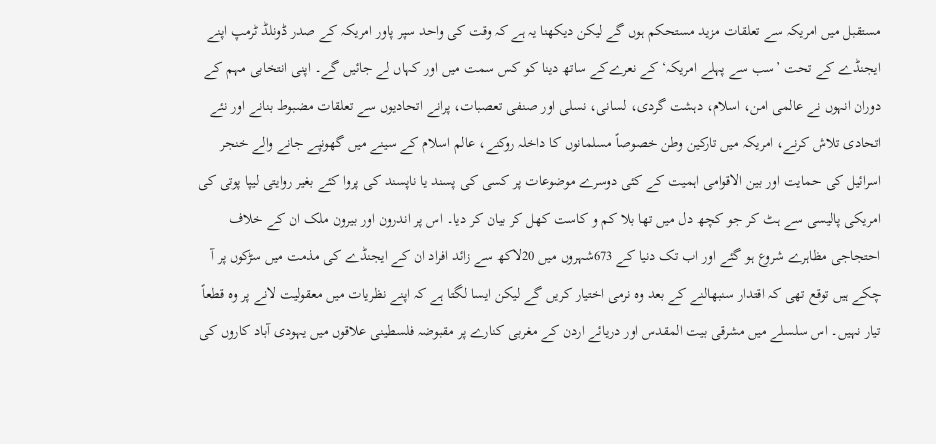مستقبل میں امریکہ سے تعلقات مزید مستحکم ہوں گے لیکن دیکھنا یہ ہے کہ وقت کی واحد سپر پاور امریکہ کے صدر ڈونلڈ ٹرمپ اپنے ایجنڈے کے تحت ’سب سے پہلے امریکہ‘ کے نعرےکے ساتھ دینا کو کس سمت میں اور کہاں لے جائیں گے۔ اپنی انتخابی مہم کے دوران انہوں نے عالمی امن، اسلام، دہشت گردی، لسانی، نسلی اور صنفی تعصبات، پرانے اتحادیوں سے تعلقات مضبوط بنانے اور نئے اتحادی تلاش کرنے، امریکہ میں تارکین وطن خصوصاً مسلمانوں کا داخلہ روکنے، عالم اسلام کے سینے میں گھونپے جانے والے خنجر اسرائیل کی حمایت اور بین الاقوامی اہمیت کے کئی دوسرے موضوعات پر کسی کی پسند یا ناپسند کی پروا کئے بغیر روایتی لیپا پوتی کی امریکی پالیسی سے ہٹ کر جو کچھ دل میں تھا بلا کم و کاست کھل کر بیان کر دیا۔ اس پر اندرون اور بیرون ملک ان کے خلاف احتجاجی مظاہرے شروع ہو گئے اور اب تک دنیا کے 673شہروں میں 20لاکھ سے زائد افراد ان کے ایجنڈے کی مذمت میں سڑکوں پر آ چکے ہیں توقع تھی کہ اقتدار سنبھالنے کے بعد وہ نرمی اختیار کریں گے لیکن ایسا لگتا ہے کہ اپنے نظریات میں معقولیت لانے پر وہ قطعاً تیار نہیں۔ اس سلسلے میں مشرقی بیت المقدس اور دریائے اردن کے مغربی کنارے پر مقبوضہ فلسطینی علاقوں میں یہودی آباد کاروں کی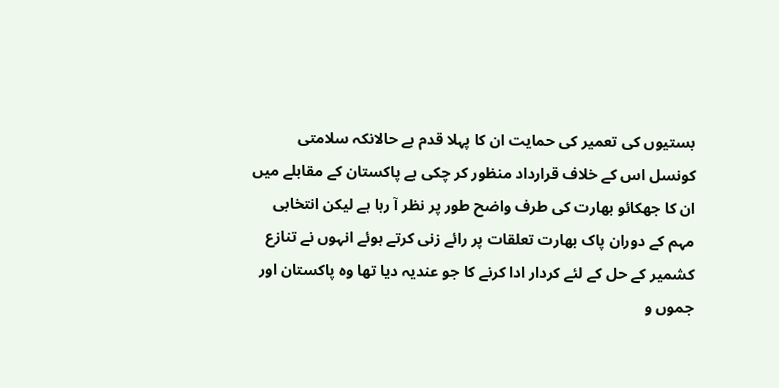بستیوں کی تعمیر کی حمایت ان کا پہلا قدم ہے حالانکہ سلامتی کونسل اس کے خلاف قرارداد منظور کر چکی ہے پاکستان کے مقابلے میں ان کا جھکائو بھارت کی طرف واضح طور پر نظر آ رہا ہے لیکن انتخابی مہم کے دوران پاک بھارت تعلقات پر رائے زنی کرتے ہوئے انہوں نے تنازع کشمیر کے حل کے لئے کردار ادا کرنے کا جو عندیہ دیا تھا وہ پاکستان اور جموں و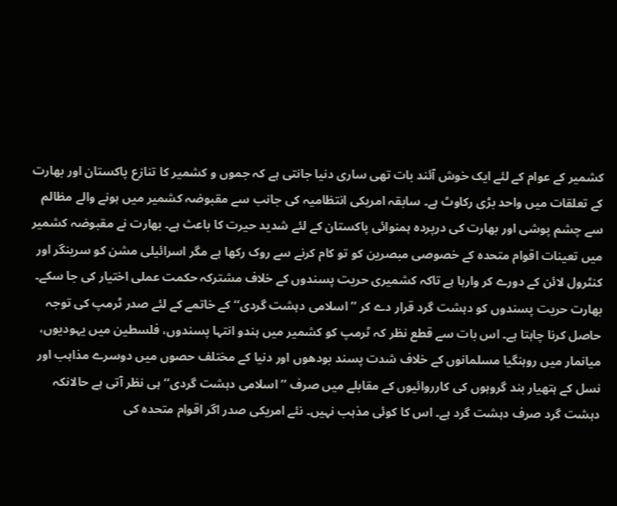کشمیر کے عوام کے لئے ایک خوش آئند بات تھی ساری دنیا جانتی ہے کہ جموں و کشمیر کا تنازع پاکستان اور بھارت کے تعلقات میں واحد بڑی رکاوٹ ہے۔ سابقہ امریکی انتظامیہ کی جانب سے مقبوضہ کشمیر میں ہونے والے مظالم سے چشم پوشی اور بھارت کی درپردہ ہمنوائی پاکستان کے لئے شدید حیرت کا باعث ہے۔ بھارت نے مقبوضہ کشمیر میں تعینات اقوام متحدہ کے خصوصی مبصرین کو تو کام کرنے سے روک رکھا ہے مگر اسرائیلی مشن کو سرینگر اور کنٹرول لائن کے دورے کر وارہا ہے تاکہ کشمیری حریت پسندوں کے خلاف مشترکہ حکمت عملی اختیار کی جا سکے۔ بھارت حریت پسندوں کو دہشت گرد قرار دے کر ’’اسلامی دہشت گردی‘‘ کے خاتمے کے لئے صدر ٹرمپ کی توجہ حاصل کرنا چاہتا ہے۔ اس بات سے قطع نظر کہ ٹرمپ کو کشمیر میں ہندو انتہا پسندوں، فلسطین میں یہودیوں، میانمار میں روہنگیا مسلمانوں کے خلاف شدت پسند بودھوں اور دنیا کے مختلف حصوں میں دوسرے مذاہب اور نسل کے ہتھیار بند گروہوں کی کارروائیوں کے مقابلے میں صرف ’’اسلامی دہشت گردی‘‘ ہی نظر آتی ہے حالانکہ دہشت گرد صرف دہشت گرد ہے۔ اس کا کوئی مذہب نہیں۔ نئے امریکی صدر اگر اقوام متحدہ کی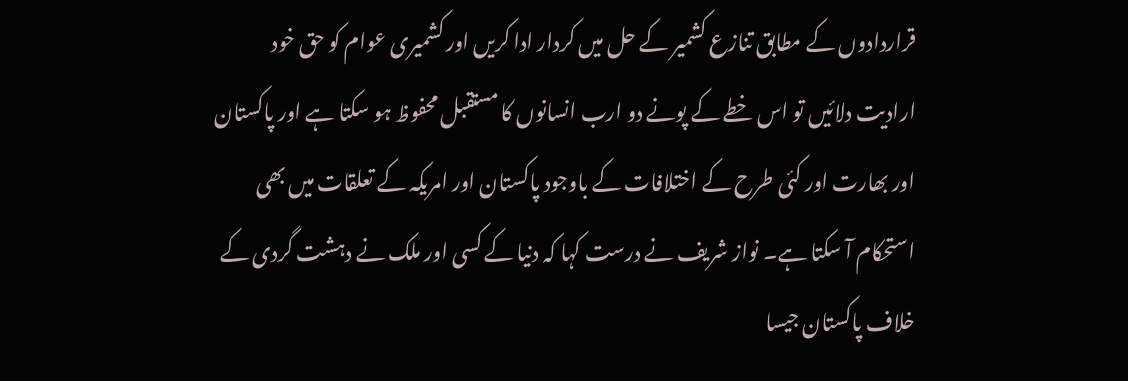قراردادوں کے مطابق تنازع کشمیر کے حل میں کردار ادا کریں اور کشمیری عوام کو حق خود ارادیت دلائیں تو اس خطے کے پونے دو ارب انسانوں کا مستقبل محفوظ ہو سکتا ہے اور پاکستان اور بھارت اور کئی طرح کے اختلافات کے باوجود پاکستان اور امریکہ کے تعلقات میں بھی استحکام آ سکتا ہے۔ نواز شریف نے درست کہا کہ دنیا کے کسی اور ملک نے دہشت گردی کے خلاف پاکستان جیسا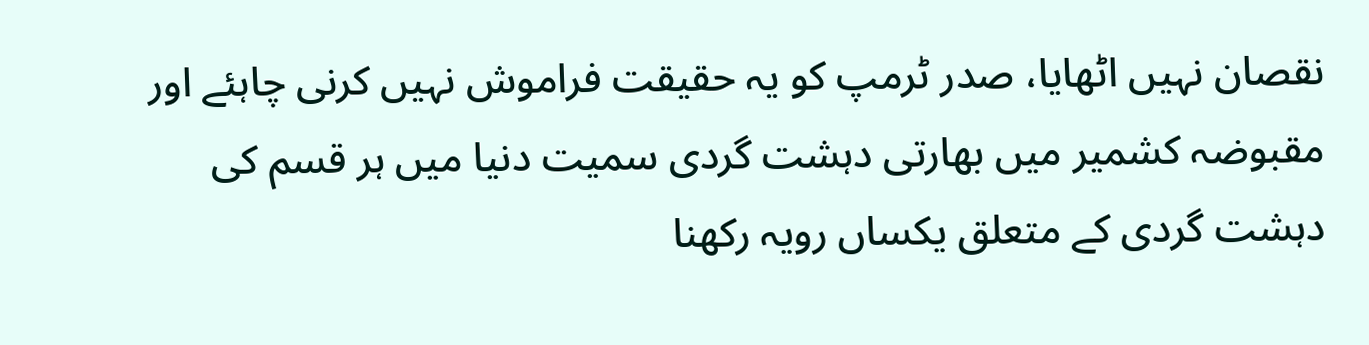نقصان نہیں اٹھایا، صدر ٹرمپ کو یہ حقیقت فراموش نہیں کرنی چاہئے اور مقبوضہ کشمیر میں بھارتی دہشت گردی سمیت دنیا میں ہر قسم کی دہشت گردی کے متعلق یکساں رویہ رکھنا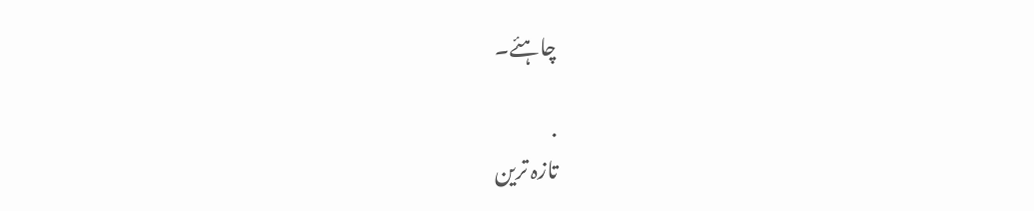چاہئے۔

.
تازہ ترین